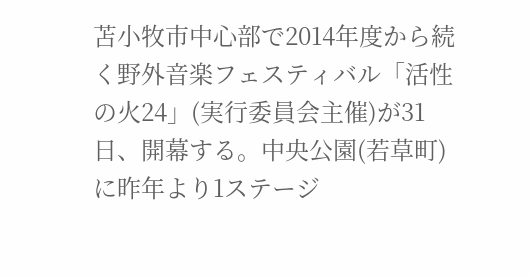苫小牧市中心部で2014年度から続く野外音楽フェスティバル「活性の火24」(実行委員会主催)が31日、開幕する。中央公園(若草町)に昨年より1ステージ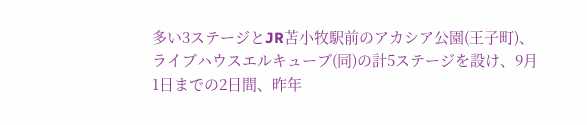多い3ステージとJR苫小牧駅前のアカシア公園(王子町)、ライブハウスエルキューブ(同)の計5ステージを設け、9月1日までの2日間、昨年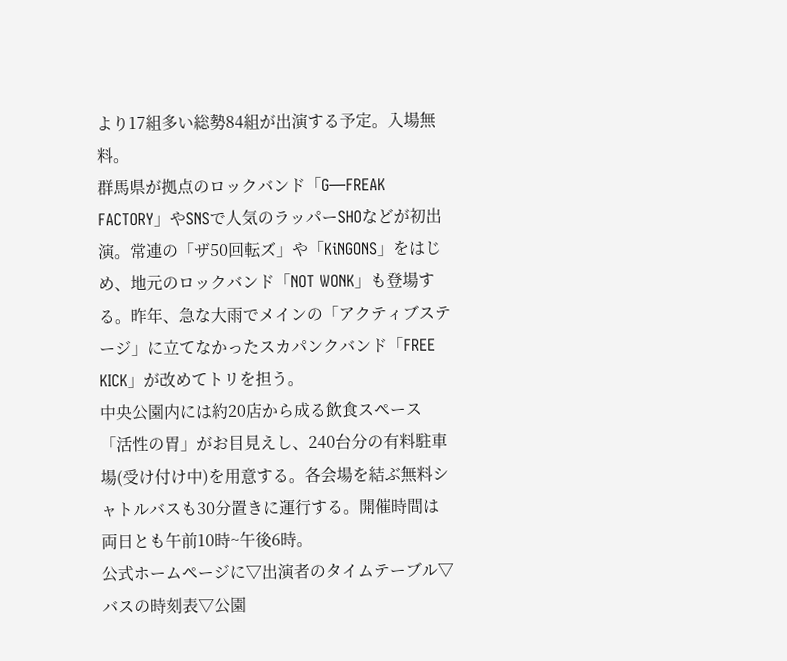より17組多い総勢84組が出演する予定。入場無料。
群馬県が拠点のロックバンド「G―FREAK FACTORY」やSNSで人気のラッパーSHOなどが初出演。常連の「ザ50回転ズ」や「KiNGONS」をはじめ、地元のロックバンド「NOT WONK」も登場する。昨年、急な大雨でメインの「アクティブステージ」に立てなかったスカパンクバンド「FREE KICK」が改めてトリを担う。
中央公園内には約20店から成る飲食スペース「活性の胃」がお目見えし、240台分の有料駐車場(受け付け中)を用意する。各会場を結ぶ無料シャトルバスも30分置きに運行する。開催時間は両日とも午前10時~午後6時。
公式ホームページに▽出演者のタイムテーブル▽バスの時刻表▽公園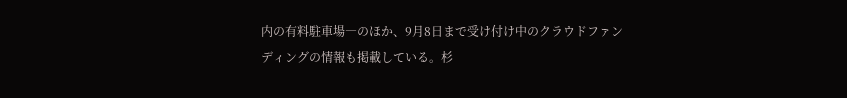内の有料駐車場―のほか、9月8日まで受け付け中のクラウドファンディングの情報も掲載している。杉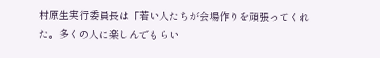村原生実行委員長は「若い人たちが会場作りを頑張ってくれた。多くの人に楽しんでもらい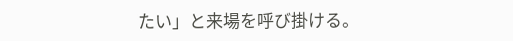たい」と来場を呼び掛ける。